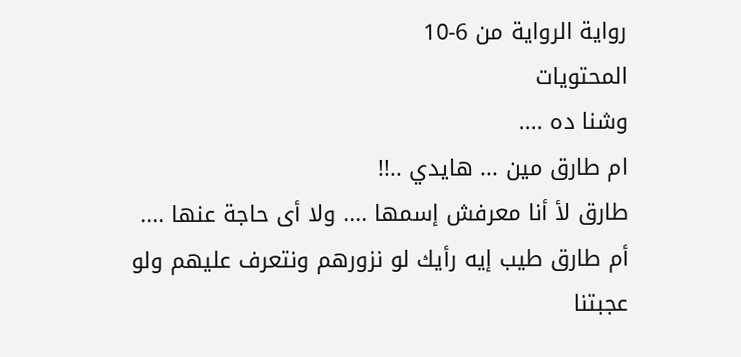رواية الرواية من 6-10
المحتويات
وشنا ده ....
ام طارق مين ... هايدي ..!!
طارق لأ أنا معرفش إسمها .... ولا أى حاجة عنها ....
أم طارق طيب إيه رأيك لو نزورهم ونتعرف عليهم ولو عجبتنا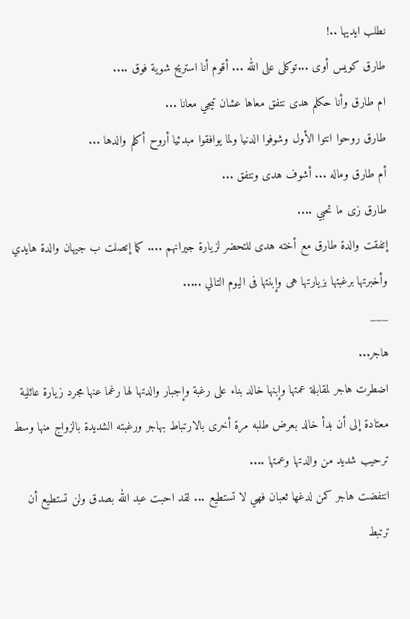نطلب ايديها ..!
طارق كويس أوى ...توكلى على الله ... أقوم أنا استريح شوية فوق ....
ام طارق وأنا حكلم هدى نتفق معاها عشان تيجي معانا ...
طارق روحوا انتوا الأول وشوفوا الدنيا ولما يوافقوا مبدئيا أروح أكلم والدها ...
أم طارق وماله ... أشوف هدى ونتفق ...
طارق زى ما تحبي ....
إتفقت والدة طارق مع أخته هدى للتحضر لزيارة جيرانهم .... كما إتصلت ب جيهان والدة هايدي وأخبرتها برغبتها بزيارتها هى وإبنتها فى اليوم التالي .....
___
هاجر...
اضطرت هاجر لمقابلة عمتها وإبنها خالد بناء على رغبة وإجبار والدتها لها رغما عنها مجرد زيارة عائلية معتادة إلى أن بدأ خالد بعرض طلبه مرة أخرى بالارتباط بهاجر ورغبته الشديدة بالزواج منها وسط ترحيب شديد من والدتها وعمتها ....
انتفضت هاجر كمن لدغها ثعبان فهي لا تستطيع ... لقد احبت عبد الله بصدق ولن تستطيع أن ترتبط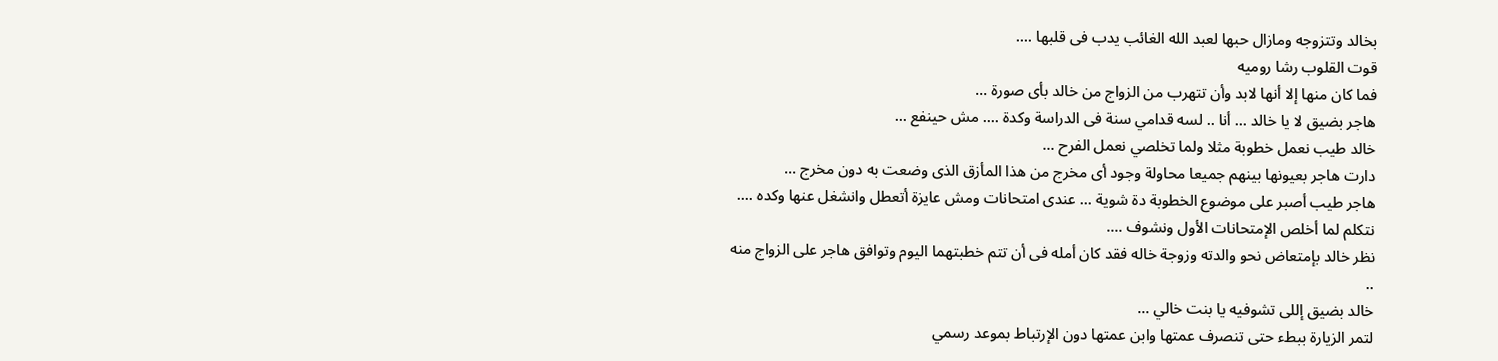بخالد وتتزوجه ومازال حبها لعبد الله الغائب يدب فى قلبها ....
قوت القلوب رشا روميه
فما كان منها إلا أنها لابد وأن تتهرب من الزواج من خالد بأى صورة ...
هاجر بضيق لا يا خالد ... أنا .. لسه قدامي سنة فى الدراسة وكدة .... مش حينفع ...
خالد طيب نعمل خطوبة مثلا ولما تخلصي نعمل الفرح ...
دارت هاجر بعيونها بينهم جميعا محاولة وجود أى مخرج من هذا المأزق الذى وضعت به دون مخرج ...
هاجر طيب أصبر على موضوع الخطوبة دة شوية ... عندى امتحانات ومش عايزة أتعطل وانشغل عنها وكده .... نتكلم لما أخلص الإمتحانات الأول ونشوف ....
نظر خالد بإمتعاض نحو والدته وزوجة خاله فقد كان أمله فى أن تتم خطبتهما اليوم وتوافق هاجر على الزواج منه ..
خالد بضيق إللى تشوفيه يا بنت خالي ...
لتمر الزيارة ببطء حتى تنصرف عمتها وابن عمتها دون الإرتباط بموعد رسمي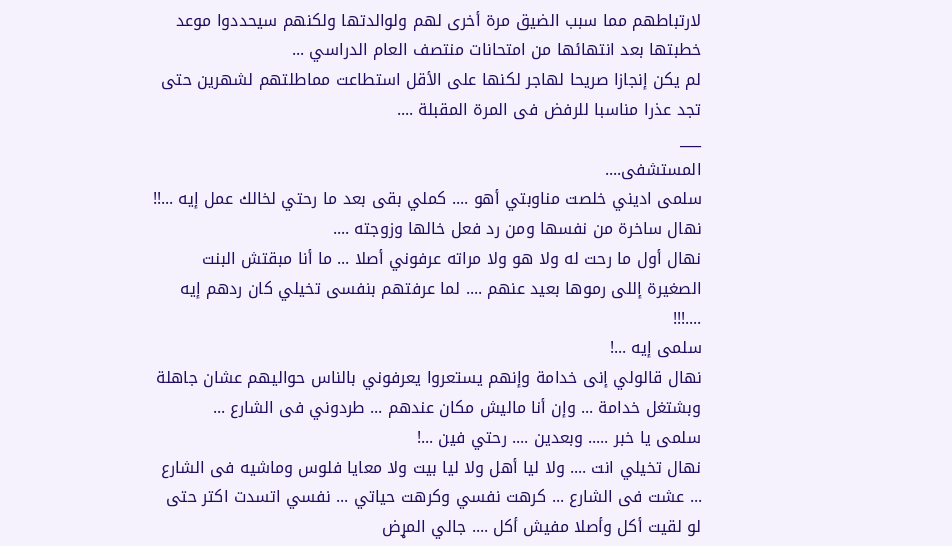لارتباطهم مما سبب الضيق مرة أخرى لهم ولوالدتها ولكنهم سيحددوا موعد خطبتها بعد انتهائها من امتحانات منتصف العام الدراسي ...
لم يكن إنجازا صريحا لهاجر لكنها على الأقل استطاعت مماطلتهم لشهرين حتى تجد عذرا مناسبا للرفض فى المرة المقبلة ....
___
المستشفى....
سلمى اديني خلصت مناوبتي أهو .... كملي بقى بعد ما رحتي لخالك عمل إيه ...!!
نهال ساخرة من نفسها ومن رد فعل خالها وزوجته ....
نهال أول ما رحت له ولا هو ولا مراته عرفوني أصلا ... ما أنا مبقتش البنت الصغيرة إللى رموها بعيد عنهم .... لما عرفتهم بنفسى تخيلي كان ردهم إيه ....!!!
سلمى إيه ...!
نهال قالولي إنى خدامة وإنهم يستعروا يعرفوني بالناس حواليهم عشان جاهلة وبشتغل خدامة ... وإن أنا ماليش مكان عندهم ... طردوني فى الشارع ...
سلمى يا خبر ..... وبعدين .... رحتي فين ...!
نهال تخيلي انت .... ولا ليا أهل ولا ليا بيت ولا معايا فلوس وماشيه فى الشارع ... عشت فى الشارع ... کرهت نفسي وکرهت حياتي ... نفسي اتسدت اكتر حتى لو لقيت أكل وأصلا مفيش أكل .... جالي المړض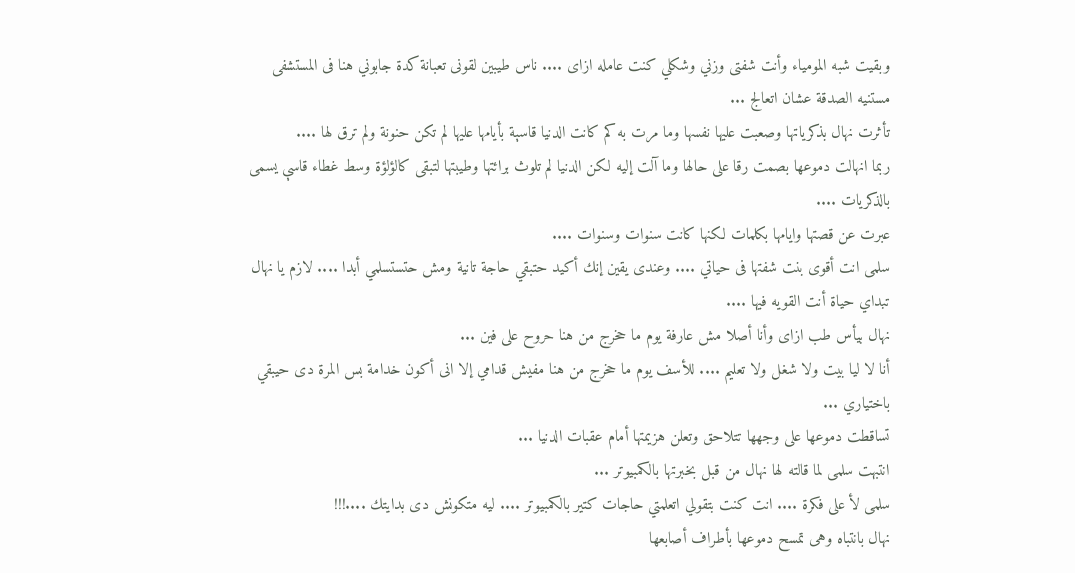وبقيت شبه المومياء وأنت شفتى وزني وشكلي كنت عامله ازاى .... ناس طيبين لقونى تعبانة كدة جابوني هنا فى المستشفى مستنيه الصدقة عشان اتعالج ...
تأثرت نهال بذكرياتها وصعبت عليها نفسها وما مرت به كم كانت الدنيا قاسېة بأيامها عليها لم تكن حنونة ولم ترق لها ....
ربما انهالت دموعها بصمت رقا على حالها وما آلت إليه لكن الدنيا لم تلوث برائتها وطيبتها لتبقى كالؤلؤة وسط غطاء قاسې يسمى بالذكريات ....
عبرت عن قصتها وايامها بكلمات لكنها كانت سنوات وسنوات ....
سلمى انت أقوى بنت شفتها فى حياتي .... وعندى يقين إنك أكيد حتبقي حاجة تانية ومش حتستسلمي أبدا .... لازم يا نهال تبداي حياة أنت القويه فيها ....
نهال بيأس طب ازاى وأنا أصلا مش عارفة يوم ما حخرج من هنا حروح على فين ...
أنا لا ليا بيت ولا شغل ولا تعليم .... للأسف يوم ما حخرج من هنا مفيش قدامي إلا انى أكون خدامة بس المرة دى حيبقي باختياري ...
تساقطت دموعها على وجهها تتلاحق وتعلن هزيمتها أمام عقبات الدنيا ...
انتبهت سلمى لما قالته لها نهال من قبل بخبرتها بالكمبيوتر ...
سلمى لأ على فكرة .... انت كنت بتقولي اتعلمتي حاجات كتير بالكمبيوتر .... ليه متكونش دى بدايتك ....!!!
نهال بانتباه وهى تمسح دموعها بأطراف أصابعها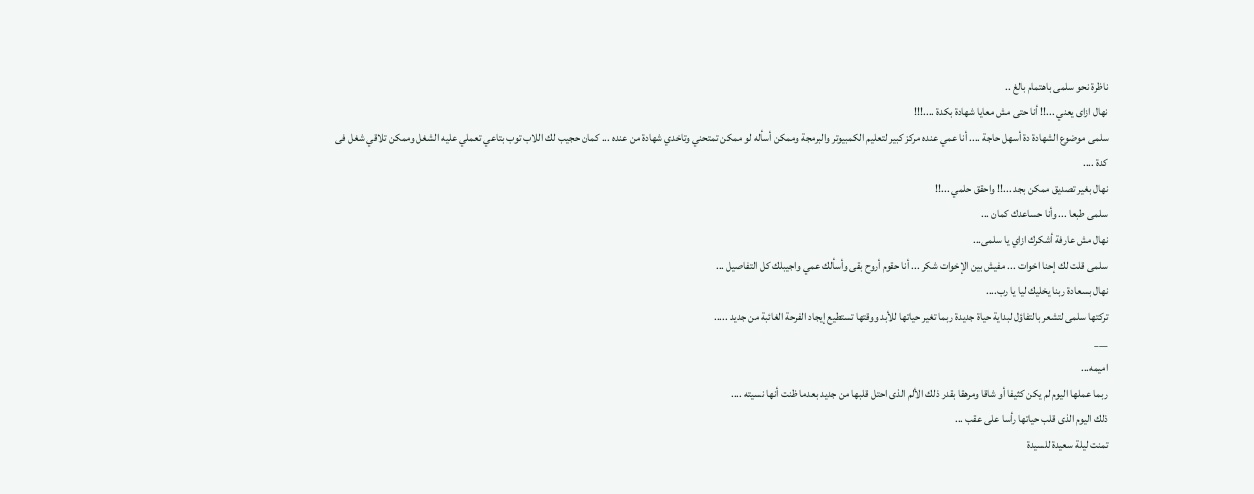ناظرة نحو سلمى باهتمام بالغ ..
نهال ازاى يعني ...!! أنا حتى مش معايا شهادة بكدة ....!!!
سلمى موضوع الشهادة دة أسهل حاجة .... أنا عمي عنده مركز كبير لتعليم الكمبيوتر والبرمجة وممكن أسأله لو ممكن تمتحني وتاخدي شهادة من عنده ... كمان حجيب لك اللاب توب بتاعي تعملي عليه الشغل وممكن تلاقي شغل فى كدة ....
نهال بغير تصديق ممكن بجد ...!! واحقق حلمي ...!!
سلمى طبعا ... وأنا حساعدك كمان ...
نهال مش عارفة أشكرك ازاي يا سلمى...
سلمى قلت لك إحنا اخوات ... مفيش بين الإخوات شكر ... أنا حقوم أروح بقى وأسألك عمي واجيبلك كل التفاصيل ...
نهال بسعادة ربنا يخليك ليا يا رب....
تركتها سلمى لتشعر بالتفاؤل لبداية حياة جديدة ربما تغير حياتها للأبد ووقتها تستطيع إيجاد الفرحة الغائبة من جديد .....
___
اميمه...
ربما عملها اليوم لم يكن كثيفا أو شاقا ومرهقا بقدر ذلك الألم الذى احتل قلبها من جديد بعدما ظنت أنها نسيته ....
ذلك اليوم الذى قلب حياتها رأسا على عقب ...
تمنت ليلة سعيدة للسيدة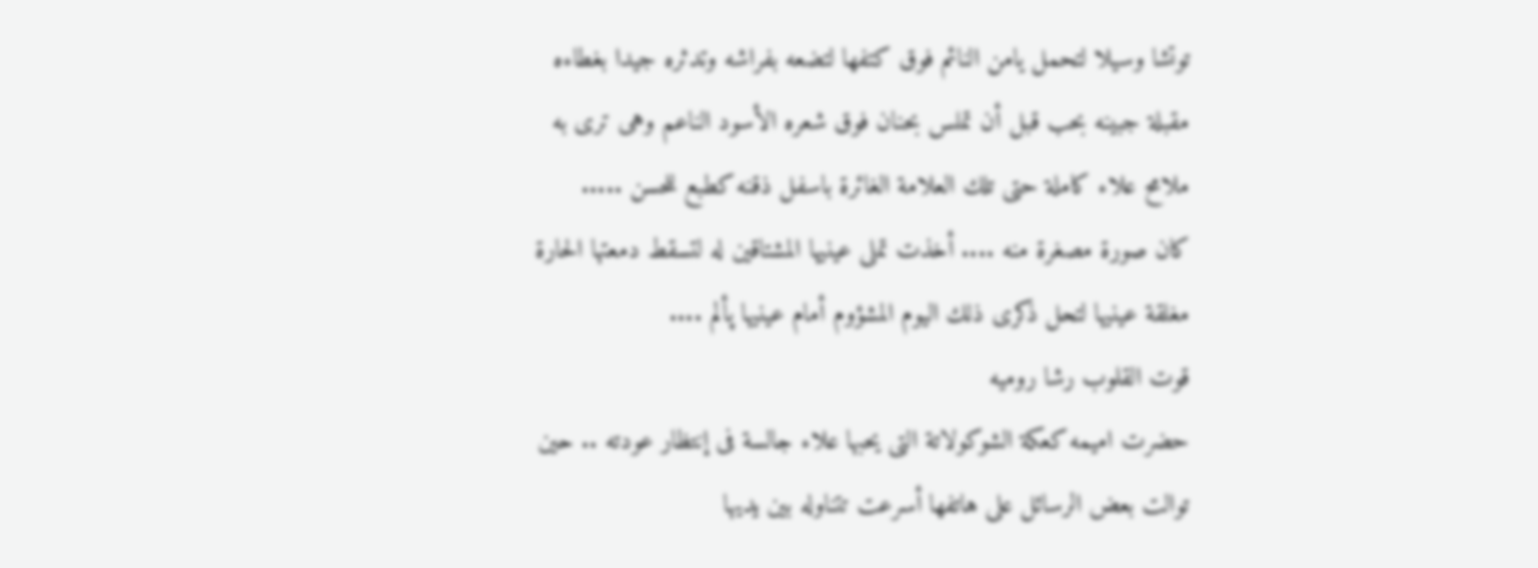توتشا وسيلا لتحمل يامن النائم فوق كتفها لتضعه بفراشه وتدثره جيدا بغطاءه مقبلة جبينه بحب قبل أن تملس بحنان فوق شعره الأسود الناعم وهى ترى به ملامح علاء كاملة حتى تلك العلامة الغائرة باسفل ذقنه كطبع للحسن .....
كان صورة مصغرة منه .... أخذت تملى عينيها المشتاقين له لتسقط دمعتها الحارة مغلقة عينيها لتحل ذكرى ذلك اليوم المشؤوم أمام عينيها پألم ....
قوت القلوب رشا روميه
حضرت اميمه كعكة الشوكولاتة التى يحبها علاء جالسة فى إنتظار عودته .. حين توالت بعض الرسائل على هاتفها أسرعت تتناوله بين يديها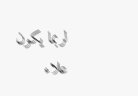لربما يكون علاء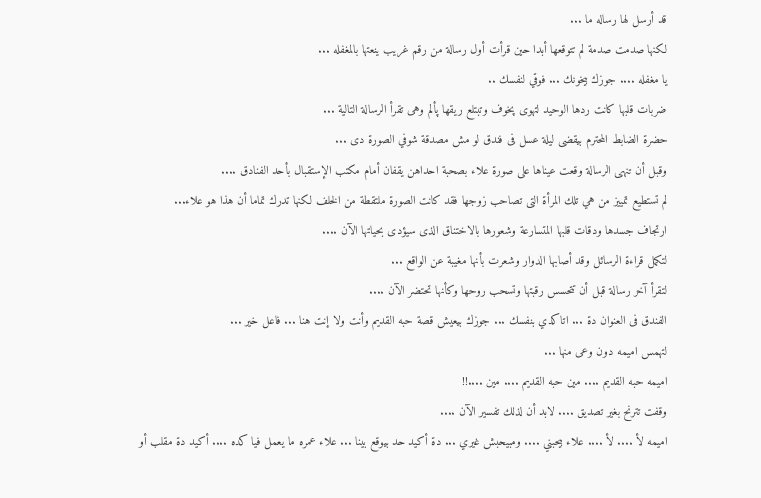قد أرسل لها رساله ما ...
لكنها صدمت صدمة لم تتوقعها أبدا حين قرأت أول رسالة من رقم غريب ينعتها بالمغفله ...
يا مغفله .... جوزك بيخونك ... فوقي لنفسك ..
ضربات قلبها كانت ردها الوحيد لتهوى پخوف وتبتلع ريقها پألم وهى تقرأ الرسالة التالية ...
حضرة الضابط المحترم بيقضى ليلة عسل فى فندق لو مش مصدقة شوفي الصورة دى ...
وقبل أن تنهى الرسالة وقعت عيناها على صورة علاء بصحبة احداهن يقفان أمام مكتب الإستقبال بأحد الفنادق ....
لم تستطيع تمييز من هي تلك المرأة التى تصاحب زوجها فقد كانت الصورة ملتقطة من الخلف لكنها تدرك تماما أن هذا هو علاء...
ارتجاف جسدها ودقات قلبها المتسارعة وشعورها بالاختناق الذى سيؤدى بحياتها الآن ....
لتكمل قراءة الرسائل وقد أصابها الدوار وشعرت بأنها مغيبة عن الواقع ...
لتقرأ آخر رسالة قبل أن تتحسس رقبتها وتسحب روحها وكأنها تحتضر الآن ....
الفندق فى العنوان دة ... اتاكدي بنفسك ... جوزك بيعيش قصة حبه القديم وأنت ولا إنت هنا ... فاعل خير ...
لتهمس اميمه دون وعى منها ...
اميمه حبه القديم .... مين حبه القديم .... مين ....!!
وقفت تترنح بغير تصديق .... لابد أن لذلك تفسير الآن ....
اميمه لأ .... لأ .... علاء بيحبني .... ومبيحبش غيري ... دة أكيد حد بيوقع بينا ... علاء عمره ما يعمل فيا كده .... أكيد دة مقلب أو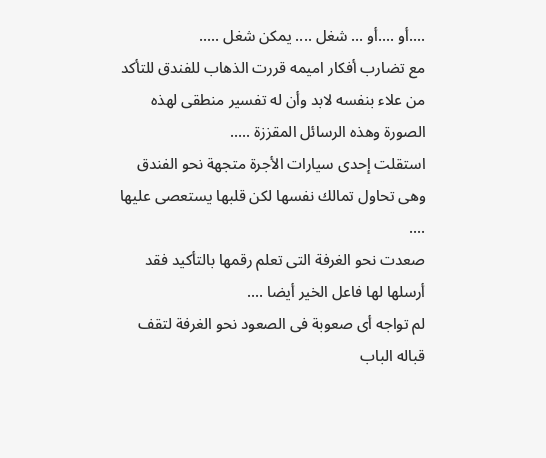....أو ....أو ... شغل .... يمكن شغل .....
مع تضارب أفكار اميمه قررت الذهاب للفندق للتأكد من علاء بنفسه لابد وأن له تفسير منطقى لهذه الصورة وهذه الرسائل المقززة .....
استقلت إحدى سيارات الأجرة متجهة نحو الفندق وهى تحاول تمالك نفسها لكن قلبها يستعصى عليها ....
صعدت نحو الغرفة التى تعلم رقمها بالتأكيد فقد أرسلها لها فاعل الخير أيضا ....
لم تواجه أى صعوبة فى الصعود نحو الغرفة لتقف قباله الباب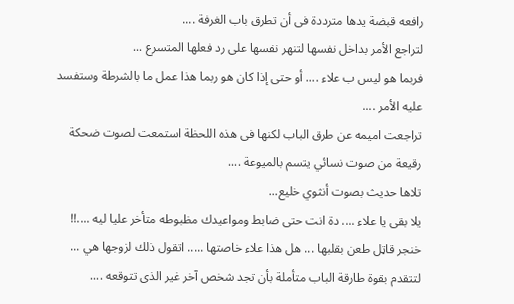رافعه قبضة يدها مترددة فى أن تطرق باب الغرفة ....
لتراجع الأمر بداخل نفسها لتنهر نفسها على رد فعلها المتسرع ...
فربما هو ليس ب علاء .... أو حتى إذا كان هو ربما هذا عمل ما بالشرطة وستفسد عليه الأمر ....
تراجعت اميمه عن طرق الباب لكنها فى هذه اللحظة استمعت لصوت ضحكة رقيعة من صوت نسائي يتسم بالميوعة ....
تلاها حديث بصوت أنثوي خليع...
يلا بقى يا علاء .... دة انت حتى ضابط ومواعيدك مظبوطه متأخر عليا ليه ....!!
خنجر قاټل طعن بقلبها ... هل هذا علاء خاصتها ..... اتقول ذلك لزوجها هي ...
لتتقدم بقوة طارقة الباب متأملة بأن تجد شخص آخر غير الذى تتوقعه ....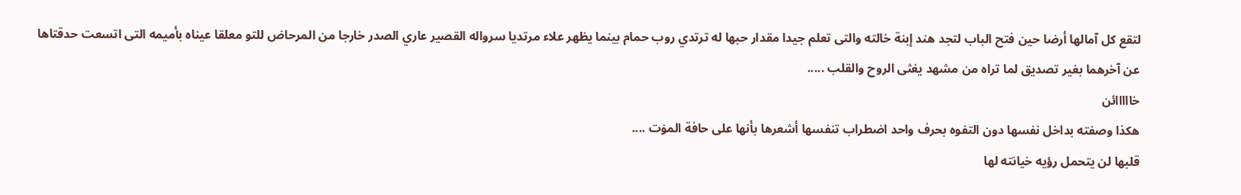لتقع كل آمالها أرضا حين فتح الباب لتجد هند إبنة خالته والتى تعلم جيدا مقدار حبها له ترتدي روب حمام بينما يظهر علاء مرتديا سرواله القصير عاري الصدر خارجا من المرحاض للتو معلقا عيناه بأميمه التى اتسعت حدقتاها عن آخرهما بغير تصديق لما تراه من مشهد يغثى الروح والقلب .....
خااااائن
هكذا وصفته بداخل نفسها دون التفوه بحرف واحد اضطراب تنفسها أشعرها بأنها على حافة المۏت ....
قلبها لن يتحمل رؤيه خيانته لها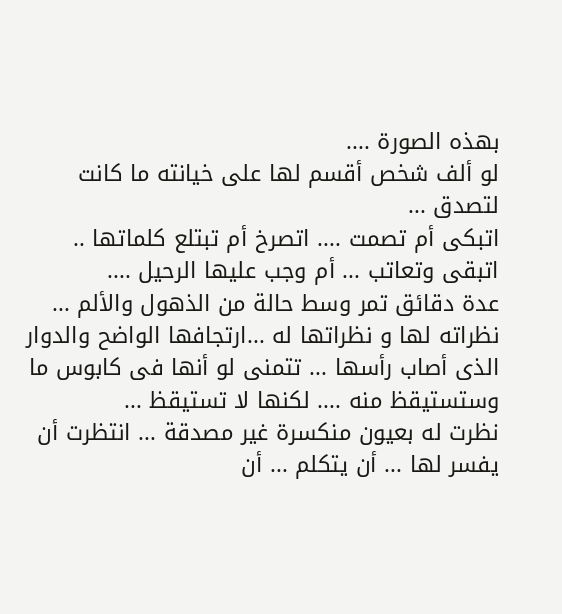بهذه الصورة ....
لو ألف شخص أقسم لها على خيانته ما كانت لتصدق ...
اتبكى أم تصمت .... اتصرخ أم تبتلع كلماتها .. اتبقى وتعاتب ... أم وجب عليها الرحيل ....
عدة دقائق تمر وسط حالة من الذهول والألم ...
نظراته لها و نظراتها له ...ارتجافها الواضح والدوار الذى أصاب رأسها ... تتمنى لو أنها فى كابوس ما وستستيقظ منه .... لكنها لا تستيقظ ...
نظرت له بعيون منكسرة غير مصدقة ... انتظرت أن يفسر لها ... أن يتكلم ... أن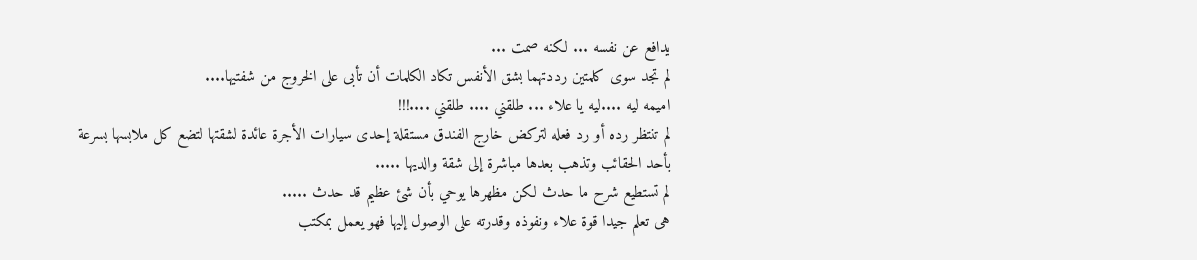يدافع عن نفسه ... لكنه صمت ...
لم تجد سوى كلمتين رددتهما بشق الأنفس تكاد الكلمات أن تأبى على الخروج من شفتيها....
اميمه ليه ....ليه يا علاء ... طلقني .... طلقني ....!!!
لم تنتظر رده أو رد فعله لتركض خارج الفندق مستقلة إحدى سيارات الأجرة عائدة لشقتها لتضع كل ملابسها بسرعة بأحد الحقائب وتذهب بعدها مباشرة إلى شقة والديها .....
لم تستطيع شرح ما حدث لكن مظهرها يوحي بأن شئ عظيم قد حدث .....
هى تعلم جيدا قوة علاء ونفوذه وقدرته على الوصول إليها فهو يعمل بمكتب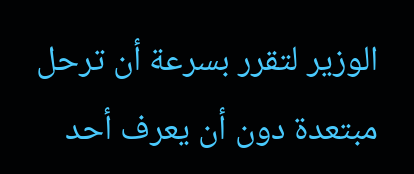الوزير لتقرر بسرعة أن ترحل مبتعدة دون أن يعرف أحد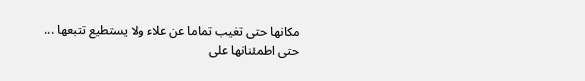مكانها حتى تغيب تماما عن علاء ولا يستطيع تتبعها ...
حتى اطمئنانها على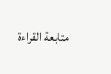متابعة القراءة